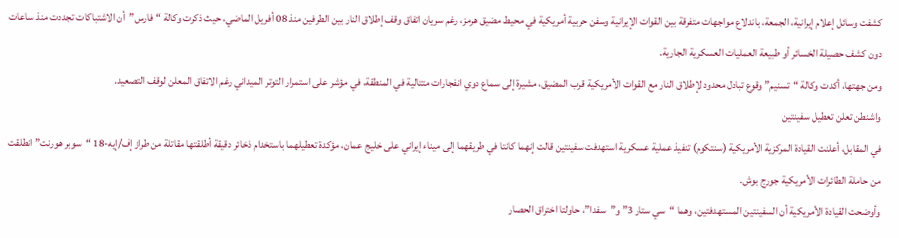كشفت وسائل إعلام إيرانية، الجمعة، باندلاع مواجهات متفرقة بين القوات الإيرانية وسفن حربية أمريكية في محيط مضيق هرمز، رغم سريان اتفاق وقف إطلاق النار بين الطرفين منذ 08 أفريل الماضي، حيث ذكرت وكالة “فارس”أن الاشتباكات تجددت منذ ساعات دون كشف حصيلة الخسائر أو طبيعة العمليات العسكرية الجارية.
ومن جهتها، أكدت وكالة “تسنيم” وقوع تبادل محدود لإطلاق النار مع القوات الأمريكية قرب المضيق، مشيرة إلى سماع دوي انفجارات متتالية في المنطقة، في مؤشر على استمرار التوتر الميداني رغم الاتفاق المعلن لوقف التصعيد.
واشنطن تعلن تعطيل سفينتين
في المقابل، أعلنت القيادة المركزية الأمريكية (سنتكوم) تنفيذ عملية عسكرية استهدفت سفينتين قالت إنهما كانتا في طريقهما إلى ميناء إيراني على خليج عمان، مؤكدة تعطيلهما باستخدام ذخائر دقيقة أطلقتها مقاتلة من طراز إف/إيه-18 “سوبر هورنت” انطلقت من حاملة الطائرات الأمريكية جورج بوش.
وأوضحت القيادة الأمريكية أن السفينتين المستهدفتين، وهما “سي ستار 3” و”سفدا”، حاولتا اختراق الحصار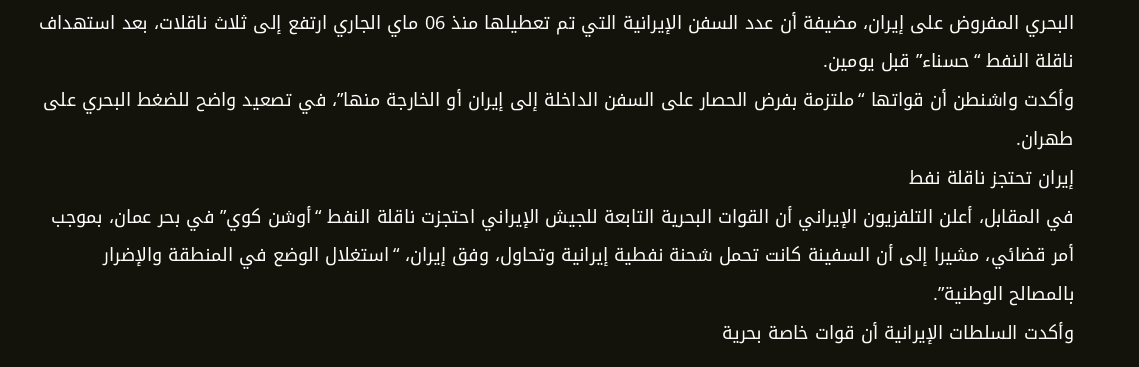البحري المفروض على إيران، مضيفة أن عدد السفن الإيرانية التي تم تعطيلها منذ 06 ماي الجاري ارتفع إلى ثلاث ناقلات، بعد استهداف ناقلة النفط “حسناء” قبل يومين.
وأكدت واشنطن أن قواتها “ملتزمة بفرض الحصار على السفن الداخلة إلى إيران أو الخارجة منها”، في تصعيد واضح للضغط البحري على طهران.
إيران تحتجز ناقلة نفط
في المقابل، أعلن التلفزيون الإيراني أن القوات البحرية التابعة للجيش الإيراني احتجزت ناقلة النفط “أوشن كوي” في بحر عمان، بموجب أمر قضائي، مشيرا إلى أن السفينة كانت تحمل شحنة نفطية إيرانية وتحاول، وفق إيران، “استغلال الوضع في المنطقة والإضرار بالمصالح الوطنية”.
وأكدت السلطات الإيرانية أن قوات خاصة بحرية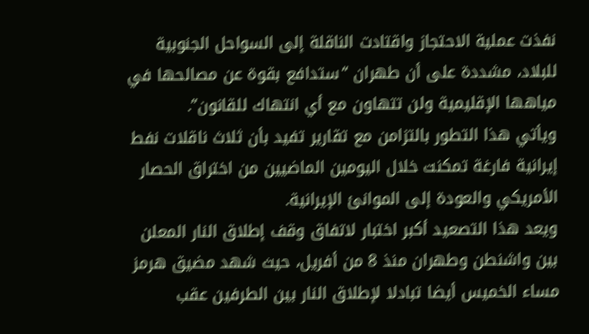نفذت عملية الاحتجاز واقتادت الناقلة إلى السواحل الجنوبية للبلاد، مشددة على أن طهران “ستدافع بقوة عن مصالحها في مياهها الإقليمية ولن تتهاون مع أي انتهاك للقانون”.
ويأتي هذا التطور بالتزامن مع تقارير تفيد بأن ثلاث ناقلات نفط إيرانية فارغة تمكنت خلال اليومين الماضيين من اختراق الحصار الأمريكي والعودة إلى الموانئ الإيرانية.
ويعد هذا التصعيد أكبر اختبار لاتفاق وقف إطلاق النار المعلن بين واشنطن وطهران منذ 8 من أفريل، حيث شهد مضيق هرمز مساء الخميس أيضا تبادلا لإطلاق النار بين الطرفين عقب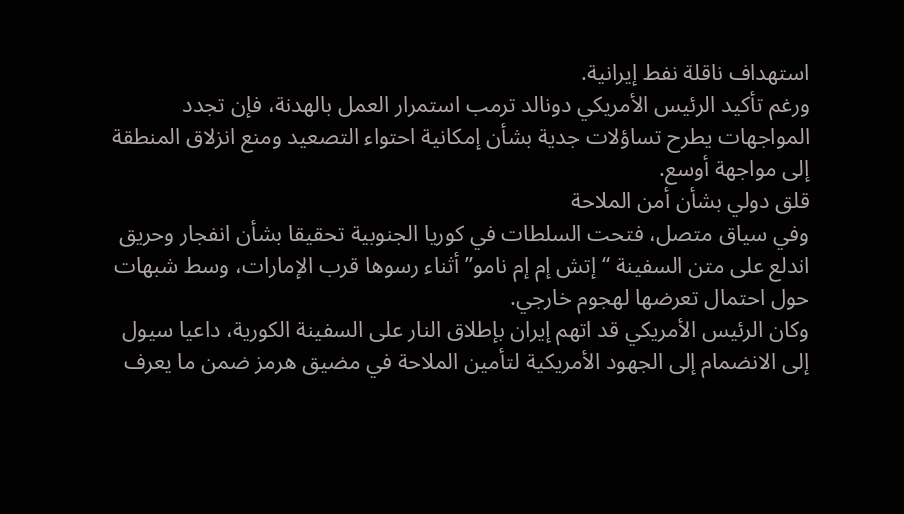استهداف ناقلة نفط إيرانية.
ورغم تأكيد الرئيس الأمريكي دونالد ترمب استمرار العمل بالهدنة، فإن تجدد المواجهات يطرح تساؤلات جدية بشأن إمكانية احتواء التصعيد ومنع انزلاق المنطقة إلى مواجهة أوسع.
قلق دولي بشأن أمن الملاحة
وفي سياق متصل، فتحت السلطات في كوريا الجنوبية تحقيقا بشأن انفجار وحريق اندلع على متن السفينة “إتش إم إم نامو” أثناء رسوها قرب الإمارات، وسط شبهات حول احتمال تعرضها لهجوم خارجي.
وكان الرئيس الأمريكي قد اتهم إيران بإطلاق النار على السفينة الكورية، داعيا سيول إلى الانضمام إلى الجهود الأمريكية لتأمين الملاحة في مضيق هرمز ضمن ما يعرف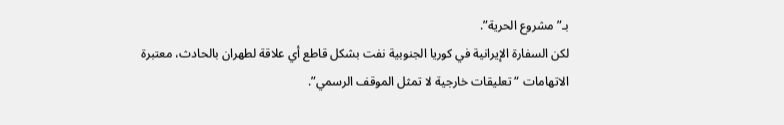بـ”مشروع الحرية”.
لكن السفارة الإيرانية في كوريا الجنوبية نفت بشكل قاطع أي علاقة لطهران بالحادث، معتبرة الاتهامات “تعليقات خارجية لا تمثل الموقف الرسمي”.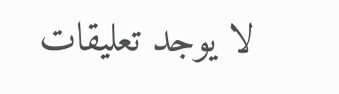لا يوجد تعليقات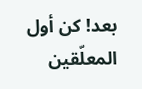بعد! كن أول المعلّقين